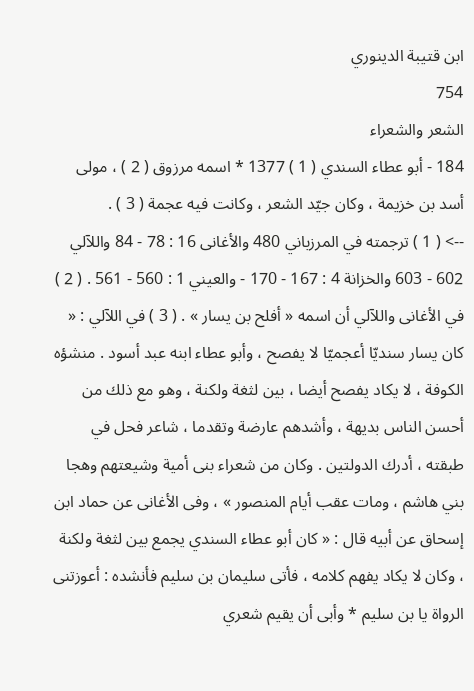ابن قتيبة الدينوري
754
الشعر والشعراء
184 - أبو عطاء السندي ( 1 ) 1377 * اسمه مرزوق ( 2 ) ، مولى أسد بن خزيمة ، وكان جيّد الشعر ، وكانت فيه عجمة ( 3 ) .
--> ( 1 ) ترجمته في المرزباني 480 والأغانى 16 : 78 - 84 واللآلي 602 - 603 والخزانة 4 : 167 - 170 - والعيني 1 : 560 - 561 . ( 2 ) في الأغانى واللآلي أن اسمه « أفلح بن يسار » . ( 3 ) في اللآلي : « كان يسار سنديّا أعجميّا لا يفصح ، وأبو عطاء ابنه عبد أسود . منشؤه الكوفة ، لا يكاد يفصح أيضا ، بين لثغة ولكنة ، وهو مع ذلك من أحسن الناس بديهة ، وأشدهم عارضة وتقدما ، شاعر فحل في طبقته ، أدرك الدولتين . وكان من شعراء بنى أمية وشيعتهم وهجا بني هاشم ، ومات عقب أيام المنصور » ، وفى الأغانى عن حماد ابن إسحاق عن أبيه قال : « كان أبو عطاء السندي يجمع بين لثغة ولكنة ، وكان لا يكاد يفهم كلامه ، فأتى سليمان بن سليم فأنشده : أعوزتنى الرواة يا بن سليم * وأبى أن يقيم شعري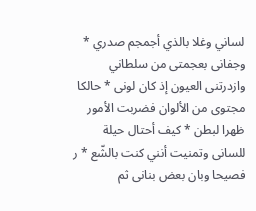لساني وغلا بالذي أجمجم صدري * وجفانى بعجمتى من سلطاني وازدرتنى العيون إذ كان لونى * حالكا مجتوى من الألوان فضربت الأمور ظهرا لبطن * كيف أحتال حيلة للسانى وتمنيت أنني كنت بالشّع * ر فصيحا وبان بعض بنانى ثم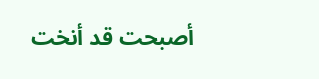أصبحت قد أنخت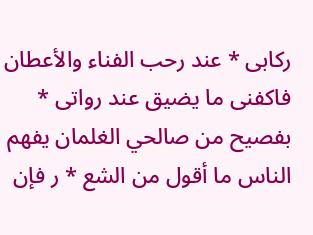ركابى * عند رحب الفناء والأعطان فاكفنى ما يضيق عند رواتى * بفصيح من صالحي الغلمان يفهم الناس ما أقول من الشع * ر فإن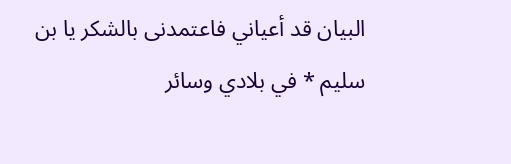البيان قد أعياني فاعتمدنى بالشكر يا بن سليم * في بلادي وسائر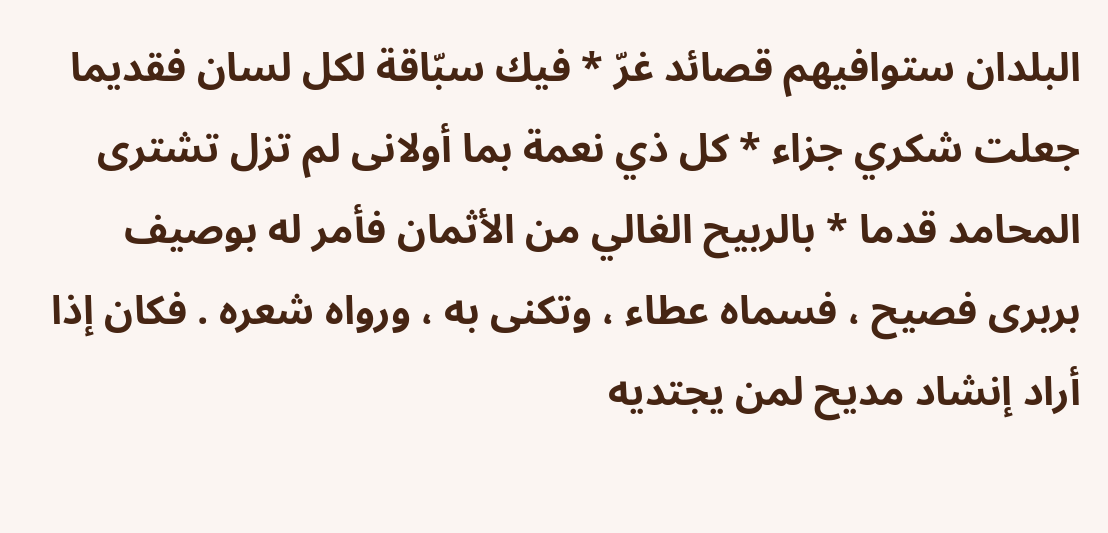البلدان ستوافيهم قصائد غرّ * فيك سبّاقة لكل لسان فقديما جعلت شكري جزاء * كل ذي نعمة بما أولانى لم تزل تشترى المحامد قدما * بالربيح الغالي من الأثمان فأمر له بوصيف بربرى فصيح ، فسماه عطاء ، وتكنى به ، ورواه شعره . فكان إذا أراد إنشاد مديح لمن يجتديه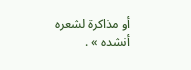أو مذاكرة لشعره أنشده » .